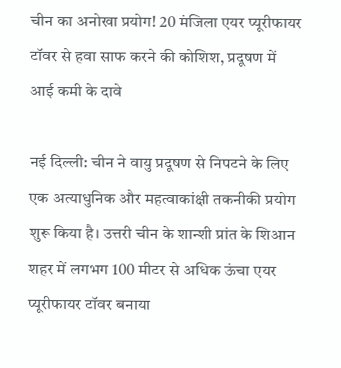चीन का अनोखा प्रयोग! 20 मंजिला एयर प्यूरीफायर टॉवर से हवा साफ करने की कोशिश, प्रदूषण में आई कमी के दावे

नई दिल्ली: चीन ने वायु प्रदूषण से निपटने के लिए एक अत्याधुनिक और महत्वाकांक्षी तकनीकी प्रयोग शुरू किया है। उत्तरी चीन के शान्शी प्रांत के शिआन शहर में लगभग 100 मीटर से अधिक ऊंचा एयर प्यूरीफायर टॉवर बनाया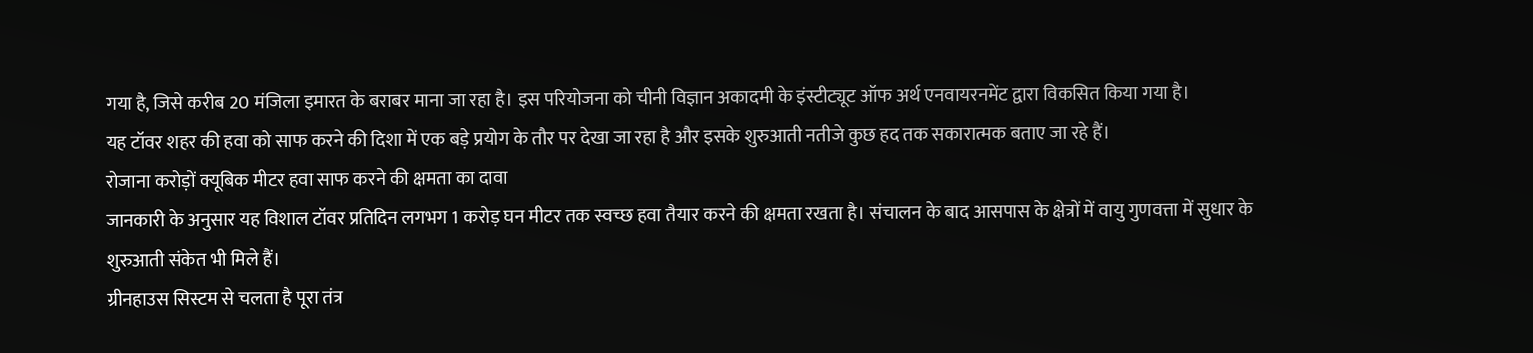गया है, जिसे करीब 20 मंजिला इमारत के बराबर माना जा रहा है। इस परियोजना को चीनी विज्ञान अकादमी के इंस्टीट्यूट ऑफ अर्थ एनवायरनमेंट द्वारा विकसित किया गया है।
यह टॉवर शहर की हवा को साफ करने की दिशा में एक बड़े प्रयोग के तौर पर देखा जा रहा है और इसके शुरुआती नतीजे कुछ हद तक सकारात्मक बताए जा रहे हैं।
रोजाना करोड़ों क्यूबिक मीटर हवा साफ करने की क्षमता का दावा
जानकारी के अनुसार यह विशाल टॉवर प्रतिदिन लगभग 1 करोड़ घन मीटर तक स्वच्छ हवा तैयार करने की क्षमता रखता है। संचालन के बाद आसपास के क्षेत्रों में वायु गुणवत्ता में सुधार के शुरुआती संकेत भी मिले हैं।
ग्रीनहाउस सिस्टम से चलता है पूरा तंत्र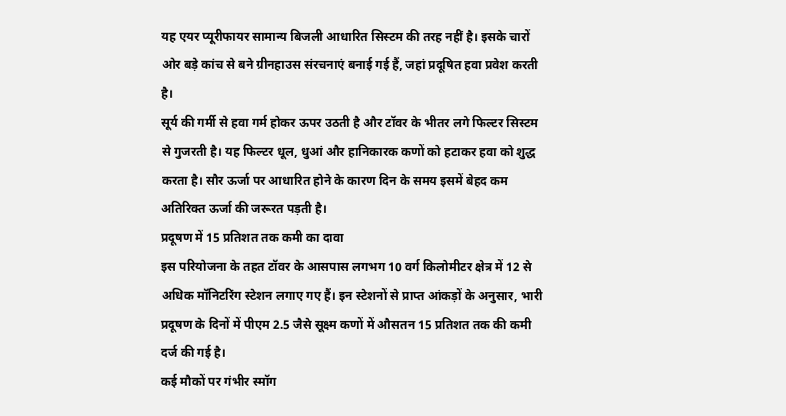यह एयर प्यूरीफायर सामान्य बिजली आधारित सिस्टम की तरह नहीं है। इसके चारों ओर बड़े कांच से बने ग्रीनहाउस संरचनाएं बनाई गई हैं, जहां प्रदूषित हवा प्रवेश करती है।
सूर्य की गर्मी से हवा गर्म होकर ऊपर उठती है और टॉवर के भीतर लगे फिल्टर सिस्टम से गुजरती है। यह फिल्टर धूल, धुआं और हानिकारक कणों को हटाकर हवा को शुद्ध करता है। सौर ऊर्जा पर आधारित होने के कारण दिन के समय इसमें बेहद कम अतिरिक्त ऊर्जा की जरूरत पड़ती है।
प्रदूषण में 15 प्रतिशत तक कमी का दावा
इस परियोजना के तहत टॉवर के आसपास लगभग 10 वर्ग किलोमीटर क्षेत्र में 12 से अधिक मॉनिटरिंग स्टेशन लगाए गए हैं। इन स्टेशनों से प्राप्त आंकड़ों के अनुसार, भारी प्रदूषण के दिनों में पीएम 2.5 जैसे सूक्ष्म कणों में औसतन 15 प्रतिशत तक की कमी दर्ज की गई है।
कई मौकों पर गंभीर स्मॉग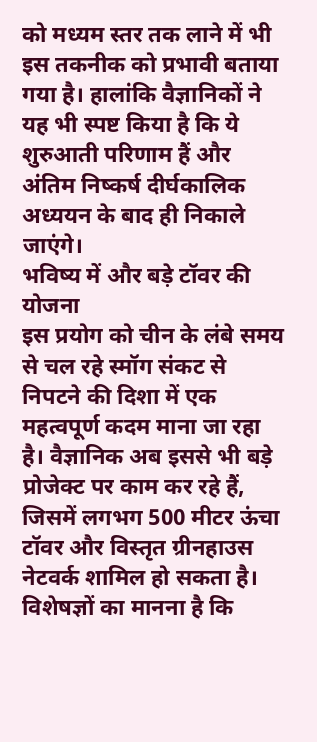को मध्यम स्तर तक लाने में भी इस तकनीक को प्रभावी बताया गया है। हालांकि वैज्ञानिकों ने यह भी स्पष्ट किया है कि ये शुरुआती परिणाम हैं और अंतिम निष्कर्ष दीर्घकालिक अध्ययन के बाद ही निकाले जाएंगे।
भविष्य में और बड़े टॉवर की योजना
इस प्रयोग को चीन के लंबे समय से चल रहे स्मॉग संकट से निपटने की दिशा में एक महत्वपूर्ण कदम माना जा रहा है। वैज्ञानिक अब इससे भी बड़े प्रोजेक्ट पर काम कर रहे हैं, जिसमें लगभग 500 मीटर ऊंचा टॉवर और विस्तृत ग्रीनहाउस नेटवर्क शामिल हो सकता है।
विशेषज्ञों का मानना है कि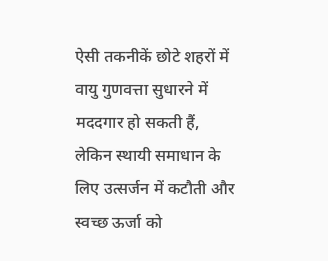ऐसी तकनीकें छोटे शहरों में वायु गुणवत्ता सुधारने में मददगार हो सकती हैं, लेकिन स्थायी समाधान के लिए उत्सर्जन में कटौती और स्वच्छ ऊर्जा को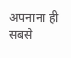अपनाना ही सबसे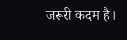जरूरी कदम है।